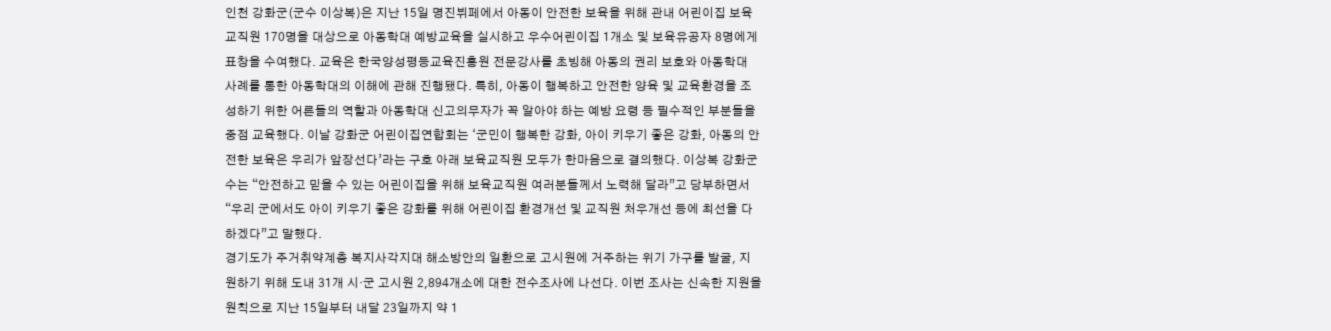인천 강화군(군수 이상복)은 지난 15일 명진뷔페에서 아동이 안전한 보육을 위해 관내 어린이집 보육교직원 170명을 대상으로 아동학대 예방교육을 실시하고 우수어린이집 1개소 및 보육유공자 8명에게 표창을 수여했다. 교육은 한국양성평등교육진흥원 전문강사를 초빙해 아동의 권리 보호와 아동학대 사례를 통한 아동학대의 이해에 관해 진행됐다. 특히, 아동이 행복하고 안전한 양육 및 교육환경을 조성하기 위한 어른들의 역할과 아동학대 신고의무자가 꼭 알아야 하는 예방 요령 등 필수적인 부분들을 중점 교육했다. 이날 강화군 어린이집연합회는 ‘군민이 행복한 강화, 아이 키우기 좋은 강화, 아동의 안전한 보육은 우리가 앞장선다’라는 구호 아래 보육교직원 모두가 한마음으로 결의했다. 이상복 강화군수는 “안전하고 믿을 수 있는 어린이집을 위해 보육교직원 여러분들께서 노력해 달라”고 당부하면서 “우리 군에서도 아이 키우기 좋은 강화를 위해 어린이집 환경개선 및 교직원 처우개선 등에 최선을 다하겠다”고 말했다.
경기도가 주거취약계층 복지사각지대 해소방안의 일환으로 고시원에 거주하는 위기 가구를 발굴, 지원하기 위해 도내 31개 시·군 고시원 2,894개소에 대한 전수조사에 나선다. 이번 조사는 신속한 지원을 원칙으로 지난 15일부터 내달 23일까지 약 1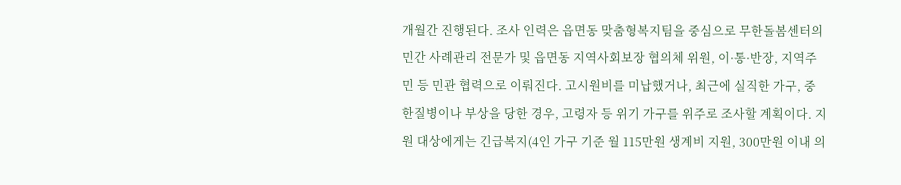개월간 진행된다. 조사 인력은 읍면동 맞춤형복지팀을 중심으로 무한돌봄센터의 민간 사례관리 전문가 및 읍면동 지역사회보장 협의체 위원, 이·통·반장, 지역주민 등 민관 협력으로 이뤄진다. 고시원비를 미납했거나, 최근에 실직한 가구, 중한질병이나 부상을 당한 경우, 고령자 등 위기 가구를 위주로 조사할 계획이다. 지원 대상에게는 긴급복지(4인 가구 기준 월 115만원 생계비 지원, 300만원 이내 의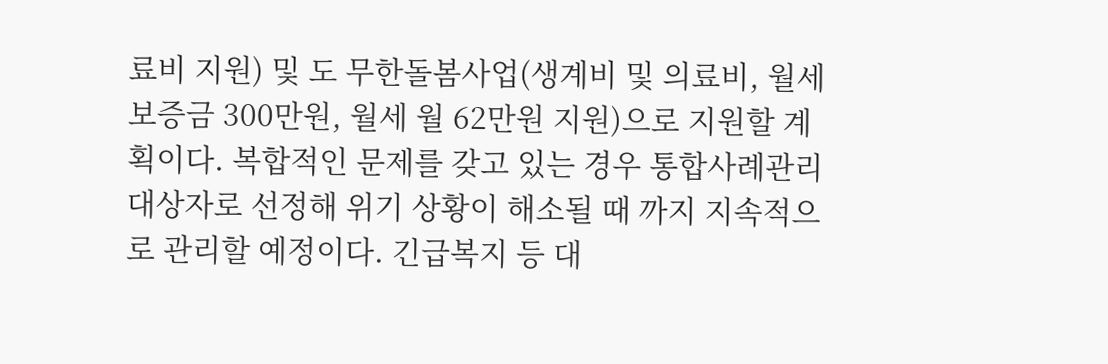료비 지원) 및 도 무한돌봄사업(생계비 및 의료비, 월세 보증금 300만원, 월세 월 62만원 지원)으로 지원할 계획이다. 복합적인 문제를 갖고 있는 경우 통합사례관리 대상자로 선정해 위기 상황이 해소될 때 까지 지속적으로 관리할 예정이다. 긴급복지 등 대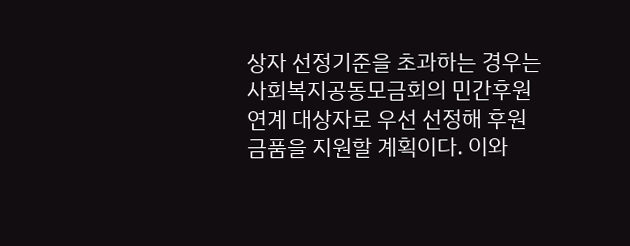상자 선정기준을 초과하는 경우는 사회복지공동모금회의 민간후원 연계 대상자로 우선 선정해 후원금품을 지원할 계획이다. 이와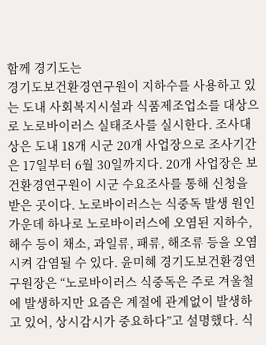함께 경기도는
경기도보건환경연구원이 지하수를 사용하고 있는 도내 사회복지시설과 식품제조업소를 대상으로 노로바이러스 실태조사를 실시한다. 조사대상은 도내 18개 시군 20개 사업장으로 조사기간은 17일부터 6월 30일까지다. 20개 사업장은 보건환경연구원이 시군 수요조사를 통해 신청을 받은 곳이다. 노로바이러스는 식중독 발생 원인 가운데 하나로 노로바이러스에 오염된 지하수, 해수 등이 채소, 과일류, 패류, 해조류 등을 오염시켜 감염될 수 있다. 윤미혜 경기도보건환경연구원장은 “노로바이러스 식중독은 주로 겨울철에 발생하지만 요즘은 계절에 관계없이 발생하고 있어, 상시감시가 중요하다”고 설명했다. 식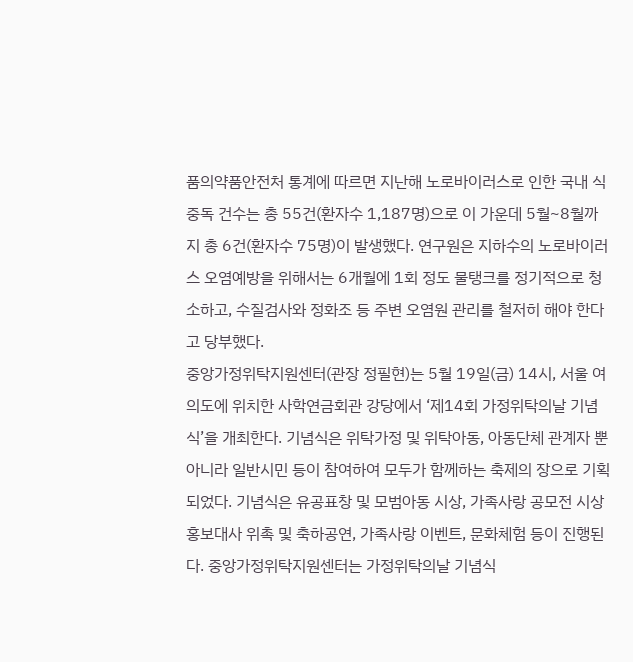품의약품안전처 통계에 따르면 지난해 노로바이러스로 인한 국내 식중독 건수는 총 55건(환자수 1,187명)으로 이 가운데 5월~8월까지 총 6건(환자수 75명)이 발생했다. 연구원은 지하수의 노로바이러스 오염예방을 위해서는 6개월에 1회 정도 물탱크를 정기적으로 청소하고, 수질검사와 정화조 등 주변 오염원 관리를 철저히 해야 한다고 당부했다.
중앙가정위탁지원센터(관장 정필현)는 5월 19일(금) 14시, 서울 여의도에 위치한 사학연금회관 강당에서 ‘제14회 가정위탁의날 기념식’을 개최한다. 기념식은 위탁가정 및 위탁아동, 아동단체 관계자 뿐 아니라 일반시민 등이 참여하여 모두가 함께하는 축제의 장으로 기획되었다. 기념식은 유공표창 및 모범아동 시상, 가족사랑 공모전 시상홍보대사 위촉 및 축하공연, 가족사랑 이벤트, 문화체험 등이 진행된다. 중앙가정위탁지원센터는 가정위탁의날 기념식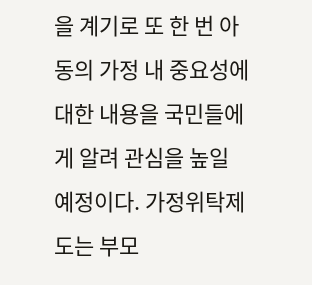을 계기로 또 한 번 아동의 가정 내 중요성에 대한 내용을 국민들에게 알려 관심을 높일 예정이다. 가정위탁제도는 부모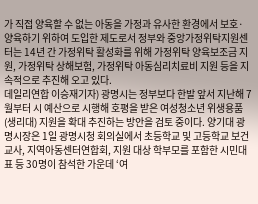가 직접 양육할 수 없는 아동을 가정과 유사한 환경에서 보호·양육하기 위하여 도입한 제도로서 정부와 중앙가정위탁지원센터는 14년 간 가정위탁 활성화를 위해 가정위탁 양육보조금 지원, 가정위탁 상해보험, 가정위탁 아동심리치료비 지원 등을 지속적으로 추진해 오고 있다.
데일리연합 이승재기자) 광명시는 정부보다 한발 앞서 지난해 7월부터 시 예산으로 시행해 호평을 받은 여성청소년 위생용품(생리대) 지원을 확대 추진하는 방안을 검토 중이다. 양기대 광명시장은 1일 광명시청 회의실에서 초등학교 및 고등학교 보건교사, 지역아동센터연합회, 지원 대상 학부모를 포함한 시민대표 등 30명이 참석한 가운데 ‘여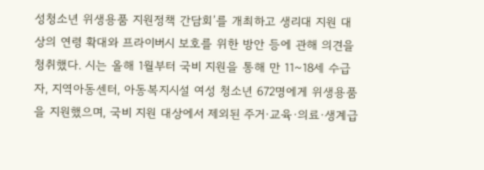성청소년 위생용품 지원정책 간담회’를 개최하고 생리대 지원 대상의 연령 확대와 프라이버시 보호를 위한 방안 등에 관해 의견을 청취했다. 시는 올해 1월부터 국비 지원을 통해 만 11~18세 수급자, 지역아동센터, 아동복지시설 여성 청소년 672명에게 위생용품을 지원했으며, 국비 지원 대상에서 제외된 주거·교육·의료·생계급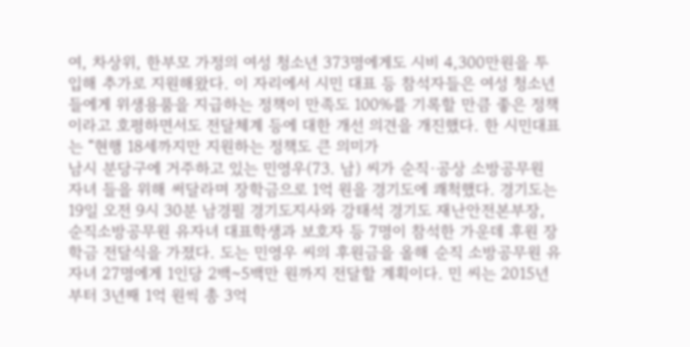여, 차상위, 한부모 가정의 여성 청소년 373명에게도 시비 4,300만원을 투입해 추가로 지원해왔다. 이 자리에서 시민 대표 등 참석자들은 여성 청소년들에게 위생용품을 지급하는 정책이 만족도 100%를 기록할 만큼 좋은 정책이라고 호평하면서도 전달체계 등에 대한 개선 의견을 개진했다. 한 시민대표는 “현행 18세까지만 지원하는 정책도 큰 의미가
남시 분당구에 거주하고 있는 민영우(73. 남) 씨가 순직·공상 소방공무원 자녀 들을 위해 써달라며 장학금으로 1억 원을 경기도에 쾌척했다. 경기도는 19일 오전 9시 30분 남경필 경기도지사와 강태석 경기도 재난안전본부장, 순직소방공무원 유자녀 대표학생과 보호자 등 7명이 참석한 가운데 후원 장학금 전달식을 가졌다. 도는 민영우 씨의 후원금을 올해 순직 소방공무원 유자녀 27명에게 1인당 2백~5백만 원까지 전달할 계획이다. 민 씨는 2015년부터 3년째 1억 원씩 총 3억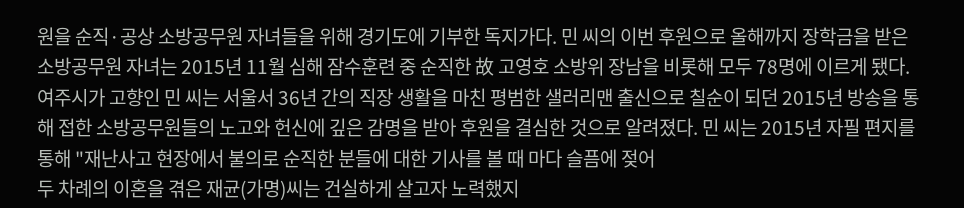원을 순직·공상 소방공무원 자녀들을 위해 경기도에 기부한 독지가다. 민 씨의 이번 후원으로 올해까지 장학금을 받은 소방공무원 자녀는 2015년 11월 심해 잠수훈련 중 순직한 故 고영호 소방위 장남을 비롯해 모두 78명에 이르게 됐다. 여주시가 고향인 민 씨는 서울서 36년 간의 직장 생활을 마친 평범한 샐러리맨 출신으로 칠순이 되던 2015년 방송을 통해 접한 소방공무원들의 노고와 헌신에 깊은 감명을 받아 후원을 결심한 것으로 알려졌다. 민 씨는 2015년 자필 편지를 통해 "재난사고 현장에서 불의로 순직한 분들에 대한 기사를 볼 때 마다 슬픔에 젖어
두 차례의 이혼을 겪은 재균(가명)씨는 건실하게 살고자 노력했지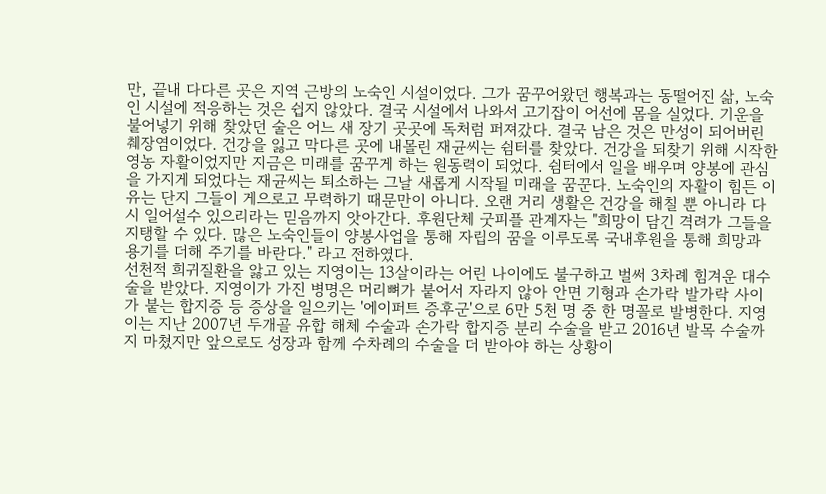만, 끝내 다다른 곳은 지역 근방의 노숙인 시설이었다. 그가 꿈꾸어왔던 행복과는 동떨어진 삶, 노숙인 시설에 적응하는 것은 쉽지 않았다. 결국 시설에서 나와서 고기잡이 어선에 몸을 실었다. 기운을 불어넣기 위해 찾았던 술은 어느 새 장기 곳곳에 독처럼 퍼져갔다. 결국 남은 것은 만성이 되어버린 췌장염이었다. 건강을 잃고 막다른 곳에 내몰린 재균씨는 쉼터를 찾았다. 건강을 되찾기 위해 시작한 영농 자활이었지만 지금은 미래를 꿈꾸게 하는 원동력이 되었다. 쉼터에서 일을 배우며 양봉에 관심을 가지게 되었다는 재균씨는 퇴소하는 그날 새롭게 시작될 미래을 꿈꾼다. 노숙인의 자활이 힘든 이유는 단지 그들이 게으로고 무력하기 때문만이 아니다. 오랜 거리 생활은 건강을 해칠 뿐 아니라 다시 일어설수 있으리라는 믿음까지 앗아간다. 후원단체 굿피플 관계자는 "희망이 담긴 격려가 그들을 지탱할 수 있다. 많은 노숙인들이 양봉사업을 통해 자립의 꿈을 이루도록 국내후원을 통해 희망과 용기를 더해 주기를 바란다." 라고 전하였다.
선천적 희귀질환을 앓고 있는 지영이는 13살이라는 어린 나이에도 불구하고 벌써 3차례 힘겨운 대수술을 받았다. 지영이가 가진 병명은 머리뼈가 붙어서 자라지 않아 안면 기형과 손가락 발가락 사이가 붙는 합지증 등 증상을 일으키는 '에이퍼트 증후군'으로 6만 5천 명 중 한 명꼴로 발병한다. 지영이는 지난 2007년 두개골 유합 해체 수술과 손가락 합지증 분리 수술을 받고 2016년 발목 수술까지 마쳤지만 앞으로도 성장과 함께 수차례의 수술을 더 받아야 하는 상황이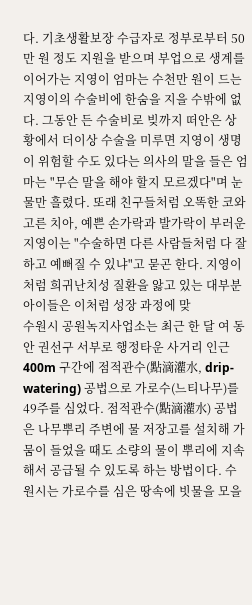다. 기초생활보장 수급자로 정부로부터 50만 원 정도 지원을 받으며 부업으로 생계를 이어가는 지영이 엄마는 수천만 원이 드는 지영이의 수술비에 한숨을 지을 수밖에 없다. 그동안 든 수술비로 빚까지 떠안은 상황에서 더이상 수술을 미루면 지영이 생명이 위험할 수도 있다는 의사의 말을 들은 엄마는 "무슨 말을 해야 할지 모르겠다"며 눈물만 흘렸다. 또래 친구들처럼 오똑한 코와 고른 치아, 예쁜 손가락과 발가락이 부러운 지영이는 "수술하면 다른 사람들처럼 다 잘하고 예뻐질 수 있냐"고 묻곤 한다. 지영이처럼 희귀난치성 질환을 앓고 있는 대부분 아이들은 이처럼 성장 과정에 맞
수원시 공원녹지사업소는 최근 한 달 여 동안 권선구 서부로 행정타운 사거리 인근 400m 구간에 점적관수(點滴灌水, drip-watering) 공법으로 가로수(느티나무)를 49주를 심었다. 점적관수(點滴灌水) 공법은 나무뿌리 주변에 물 저장고를 설치해 가뭄이 들었을 때도 소량의 물이 뿌리에 지속해서 공급될 수 있도록 하는 방법이다. 수원시는 가로수를 심은 땅속에 빗물을 모을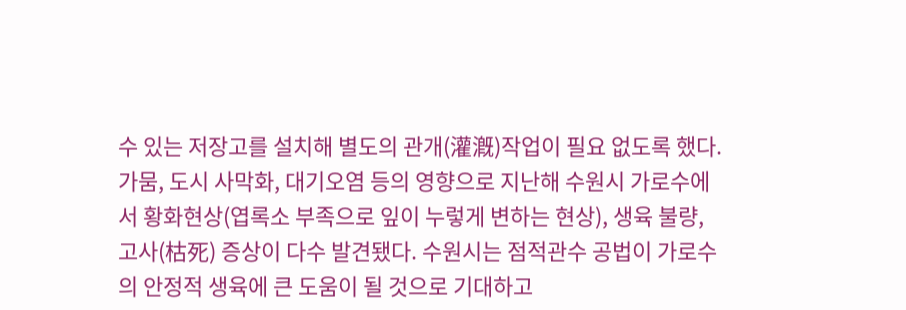수 있는 저장고를 설치해 별도의 관개(灌漑)작업이 필요 없도록 했다. 가뭄, 도시 사막화, 대기오염 등의 영향으로 지난해 수원시 가로수에서 황화현상(엽록소 부족으로 잎이 누렇게 변하는 현상), 생육 불량, 고사(枯死) 증상이 다수 발견됐다. 수원시는 점적관수 공법이 가로수의 안정적 생육에 큰 도움이 될 것으로 기대하고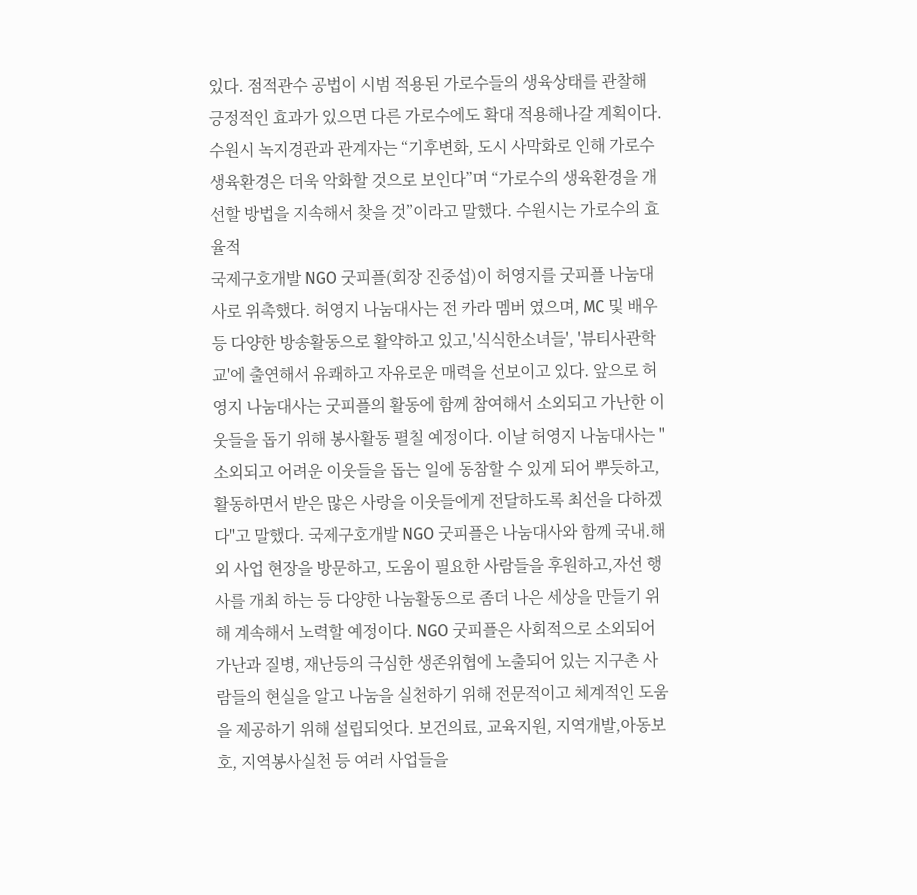있다. 점적관수 공법이 시범 적용된 가로수들의 생육상태를 관찰해 긍정적인 효과가 있으면 다른 가로수에도 확대 적용해나갈 계획이다. 수원시 녹지경관과 관계자는 “기후변화, 도시 사막화로 인해 가로수 생육환경은 더욱 악화할 것으로 보인다”며 “가로수의 생육환경을 개선할 방법을 지속해서 찾을 것”이라고 말했다. 수원시는 가로수의 효율적
국제구호개발 NGO 굿피플(회장 진중섭)이 허영지를 굿피플 나눔대사로 위촉했다. 허영지 나눔대사는 전 카라 멤버 였으며, MC 및 배우 등 다양한 방송활동으로 활약하고 있고,'식식한소녀들', '뷰티사관학교'에 출연해서 유쾌하고 자유로운 매력을 선보이고 있다. 앞으로 허영지 나눔대사는 굿피플의 활동에 함께 참여해서 소외되고 가난한 이웃들을 돕기 위해 봉사활동 펼칠 예정이다. 이날 허영지 나눔대사는 "소외되고 어려운 이웃들을 돕는 일에 동참할 수 있게 되어 뿌듯하고, 활동하면서 받은 많은 사랑을 이웃들에게 전달하도록 최선을 다하겠다"고 말했다. 국제구호개발 NGO 굿피플은 나눔대사와 함께 국내.해외 사업 현장을 방문하고, 도움이 필요한 사람들을 후원하고,자선 행사를 개최 하는 등 다양한 나눔활동으로 좀더 나은 세상을 만들기 위해 계속해서 노력할 예정이다. NGO 굿피플은 사회적으로 소외되어 가난과 질병, 재난등의 극심한 생존위협에 노출되어 있는 지구촌 사람들의 현실을 알고 나눔을 실천하기 위해 전문적이고 체계적인 도움을 제공하기 위해 설립되엇다. 보건의료, 교육지원, 지역개발,아동보호, 지역봉사실천 등 여러 사업들을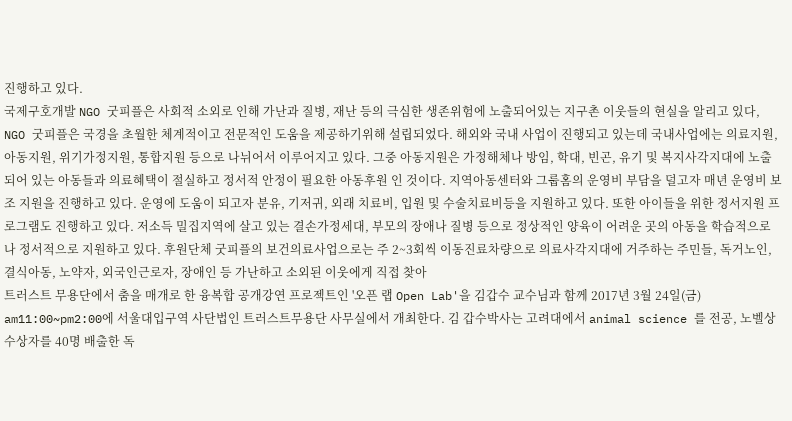진행하고 있다.
국제구호개발 NGO 굿피플은 사회적 소외로 인해 가난과 질병, 재난 등의 극심한 생존위험에 노출되어있는 지구촌 이웃들의 현실을 알리고 있다, NGO 굿피플은 국경을 초월한 체계적이고 전문적인 도움을 제공하기위해 설립되었다. 해외와 국내 사업이 진행되고 있는데 국내사업에는 의료지원, 아동지원, 위기가정지원, 통합지원 등으로 나뉘어서 이루어지고 있다. 그중 아동지원은 가정해체나 방임, 학대, 빈곤, 유기 및 복지사각지대에 노출되어 있는 아동들과 의료혜택이 절실하고 정서적 안정이 필요한 아동후원 인 것이다. 지역아동센터와 그룹홈의 운영비 부담을 덜고자 매년 운영비 보조 지원을 진행하고 있다. 운영에 도움이 되고자 분유, 기저귀, 외래 치료비, 입원 및 수술치료비등을 지원하고 있다. 또한 아이들을 위한 정서지원 프로그램도 진행하고 있다. 저소득 밀집지역에 살고 있는 결손가정세대, 부모의 장애나 질병 등으로 정상적인 양육이 어려운 곳의 아동을 학습적으로나 정서적으로 지원하고 있다. 후원단체 굿피플의 보건의료사업으로는 주 2~3회씩 이동진료차량으로 의료사각지대에 거주하는 주민들, 독거노인, 결식아동, 노약자, 외국인근로자, 장애인 등 가난하고 소외된 이웃에게 직접 찾아
트러스트 무용단에서 춤을 매개로 한 융복합 공개강연 프로젝트인 '오픈 랩 Open Lab'을 김갑수 교수님과 함께 2017년 3월 24일(금) am11:00~pm2:00에 서울대입구역 사단법인 트러스트무용단 사무실에서 개최한다. 김 갑수박사는 고려대에서 animal science 를 전공, 노벨상 수상자를 40명 배출한 독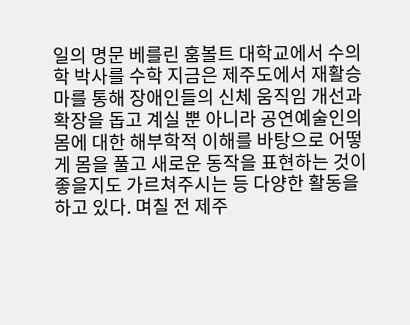일의 명문 베를린 훔볼트 대학교에서 수의학 박사를 수학 지금은 제주도에서 재활승마를 통해 장애인들의 신체 움직임 개선과 확장을 돕고 계실 뿐 아니라 공연예술인의 몸에 대한 해부학적 이해를 바탕으로 어떻게 몸을 풀고 새로운 동작을 표현하는 것이 좋을지도 가르쳐주시는 등 다양한 활동을 하고 있다. 며칠 전 제주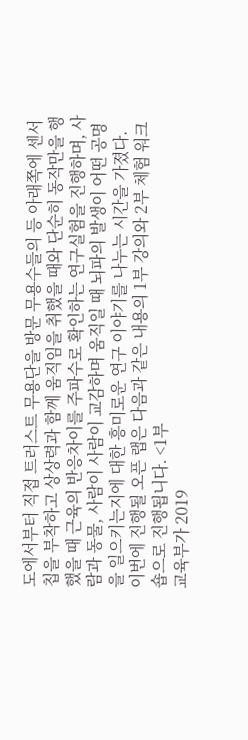도에서부터 직접 트러스트 무용단을 방문 무용수들의 등 아래쪽에 센서칩을 부착하고 상상력과 함께 움직임을 취했을 때와 단순히 동작만을 행했을 때 근육의 반응차이를 주파수로 확인하는 연구실험을 진행하며, 사람과 동물, 사람이 사람이 교감하며 움직일 때 뇌파의 발생이 어떤 공명을 일으키는지에 대한 흥미로운 연구 이야기를 나누는 시간을 가졌다. 이번에 진행될 오픈 랩은 다음과 같은 내용의 1부 강의와 2부 체험 워크숍으로 진행됩니다. <1부
교육부가 2019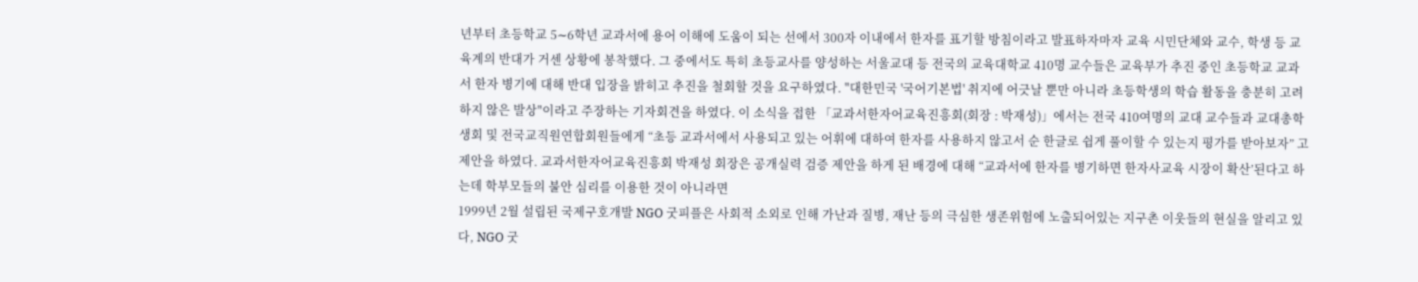년부터 초등학교 5∼6학년 교과서에 용어 이해에 도움이 되는 선에서 300자 이내에서 한자를 표기할 방침이라고 발표하자마자 교육 시민단체와 교수, 학생 등 교육계의 반대가 거센 상황에 봉착했다. 그 중에서도 특히 초등교사를 양성하는 서울교대 등 전국의 교육대학교 410명 교수들은 교육부가 추진 중인 초등학교 교과서 한자 병기에 대해 반대 입장을 밝히고 추진을 철회할 것을 요구하였다. "대한민국 '국어기본법' 취지에 어긋날 뿐만 아니라 초등학생의 학습 활동을 충분히 고려하지 않은 발상"이라고 주장하는 기자회견을 하였다. 이 소식을 접한 「교과서한자어교육진흥회(회장 : 박재성)」에서는 전국 410여명의 교대 교수들과 교대총학생회 및 전국교직원연합회원들에게 “초등 교과서에서 사용되고 있는 어휘에 대하여 한자를 사용하지 않고서 순 한글로 쉽게 풀이할 수 있는지 평가를 받아보자” 고 제안을 하였다. 교과서한자어교육진흥회 박재성 회장은 공개실력 검증 제안을 하게 된 배경에 대해 “교과서에 한자를 병기하면 한자사교육 시장이 확산’된다고 하는데 학부모들의 불안 심리를 이용한 것이 아니라면
1999년 2월 설립된 국제구호개발 NGO 굿피플은 사회적 소외로 인해 가난과 질병, 재난 등의 극심한 생존위험에 노출되어있는 지구촌 이웃들의 현실을 알리고 있다, NGO 굿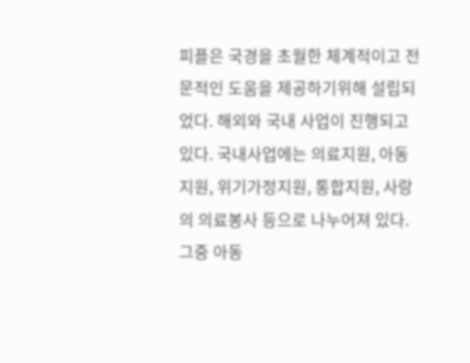피플은 국경을 초월한 체계적이고 전문적인 도움을 제공하기위해 설립되었다. 해외와 국내 사업이 진행되고 있다. 국내사업에는 의료지원, 아동지원, 위기가정지원, 통합지원, 사랑의 의료봉사 등으로 나누어져 있다. 그중 아동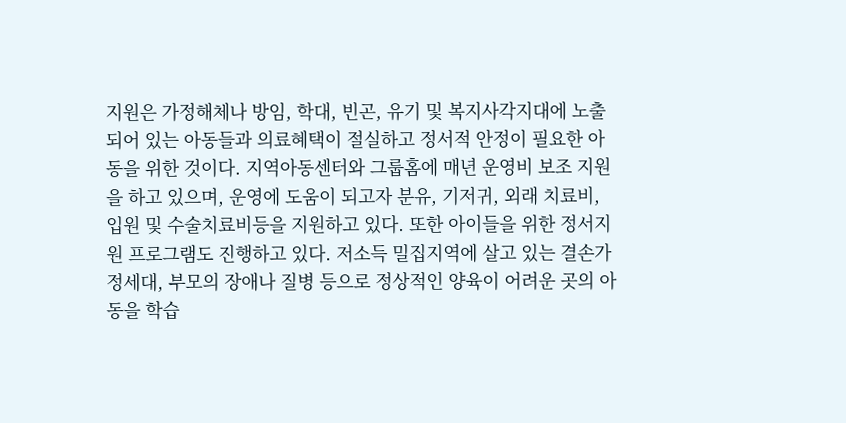지원은 가정해체나 방임, 학대, 빈곤, 유기 및 복지사각지대에 노출되어 있는 아동들과 의료혜택이 절실하고 정서적 안정이 필요한 아동을 위한 것이다. 지역아동센터와 그룹홈에 매년 운영비 보조 지원을 하고 있으며, 운영에 도움이 되고자 분유, 기저귀, 외래 치료비, 입원 및 수술치료비등을 지원하고 있다. 또한 아이들을 위한 정서지원 프로그램도 진행하고 있다. 저소득 밀집지역에 살고 있는 결손가정세대, 부모의 장애나 질병 등으로 정상적인 양육이 어려운 곳의 아동을 학습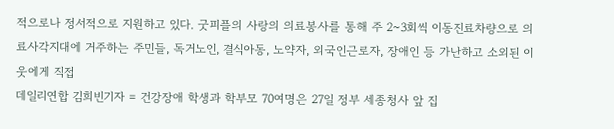적으로나 정서적으로 지원하고 있다. 굿피플의 사랑의 의료봉사를 통해 주 2~3회씩 이동진료차량으로 의료사각지대에 거주하는 주민들, 독거노인, 결식아동, 노약자, 외국인근로자, 장애인 등 가난하고 소외된 이웃에게 직접
데일리연합 김희빈기자 = 건강장애 학생과 학부모 70여명은 27일 정부 세종청사 앞 집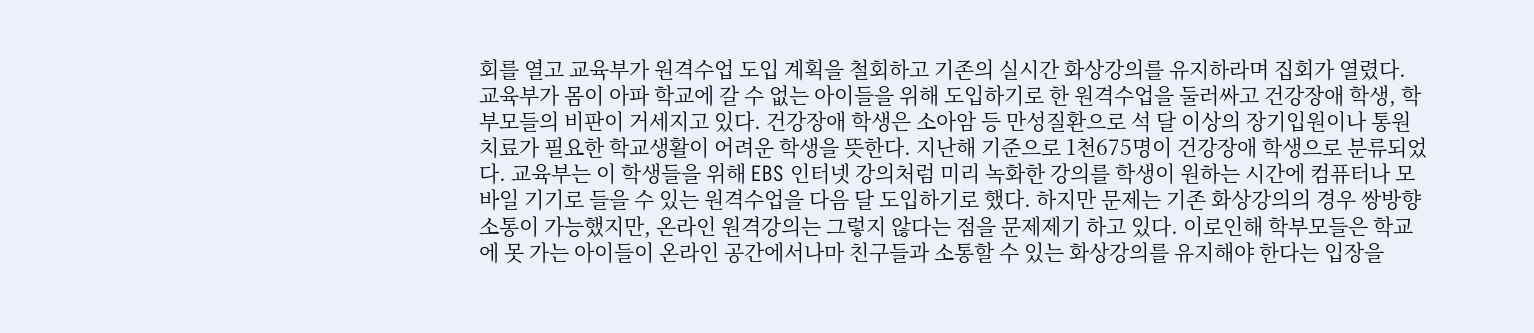회를 열고 교육부가 원격수업 도입 계획을 철회하고 기존의 실시간 화상강의를 유지하라며 집회가 열렸다. 교육부가 몸이 아파 학교에 갈 수 없는 아이들을 위해 도입하기로 한 원격수업을 둘러싸고 건강장애 학생, 학부모들의 비판이 거세지고 있다. 건강장애 학생은 소아암 등 만성질환으로 석 달 이상의 장기입원이나 통원치료가 필요한 학교생활이 어려운 학생을 뜻한다. 지난해 기준으로 1천675명이 건강장애 학생으로 분류되었다. 교육부는 이 학생들을 위해 EBS 인터넷 강의처럼 미리 녹화한 강의를 학생이 원하는 시간에 컴퓨터나 모바일 기기로 들을 수 있는 원격수업을 다음 달 도입하기로 했다. 하지만 문제는 기존 화상강의의 경우 쌍방향 소통이 가능했지만, 온라인 원격강의는 그렇지 않다는 점을 문제제기 하고 있다. 이로인해 학부모들은 학교에 못 가는 아이들이 온라인 공간에서나마 친구들과 소통할 수 있는 화상강의를 유지해야 한다는 입장을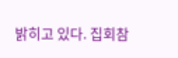밝히고 있다. 집회참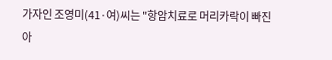가자인 조영미(41·여)씨는 "항암치료로 머리카락이 빠진 아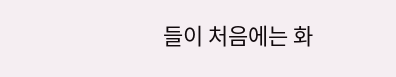들이 처음에는 화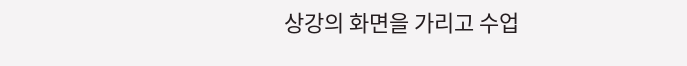상강의 화면을 가리고 수업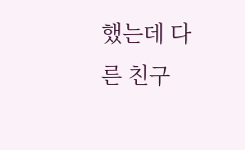했는데 다른 친구